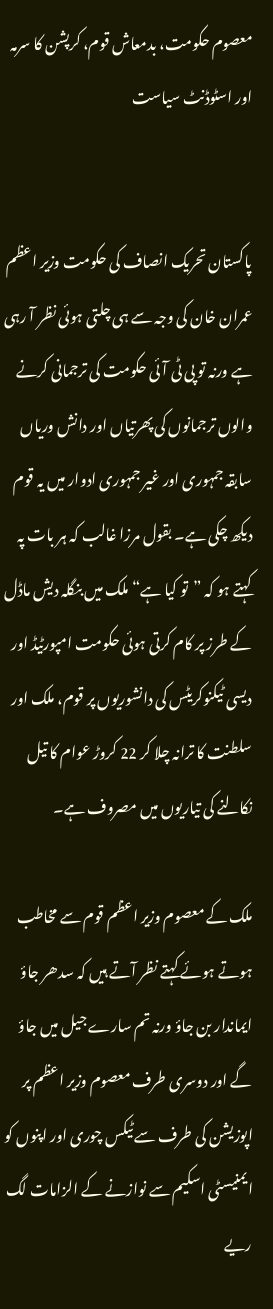معصوم حکومت، بدمعاش قوم، کرپشن کا سرمہ اور اسٹوڈنٹ سیاست


پاکستان تحریک انصاف کی حکومت وزیر اعظم عمران خان کی وجہ سے ہی چلتی ہوئی نظر آ رہی ہے ورنہ تو پی ٹی آئی حکومت کی ترجمانی کرنے والوں ترجمانوں کی پھرتیاں اور دانش وریاں سابقہ جمہوری اور غیر جمہوری ادوار میں یہ قوم دیکھ چکی ہے۔ بقول مرزا غالب کہ ہر بات پہ کہتے ہو کہ ”تو کیا ہے“ ملک میں بنگلہ دیش ماڈل کے طرز پر کام کرتی ہوئی حکومت امپورٹیڈ اور دیسی ٹیکنوکریٹس کی دانشوریوں پر قوم، ملک اور سلطنت کا ترانہ چلا کر 22 کروڑ عوام کا تیل نکالنے کی تیاریوں میں مصروف ہے۔

ملک کے معصوم وزیر اعظم قوم سے مخاطب ہوتے ہوئے کہتے نظر آتے ہیں کہ سدھر جاؤ ایماندار بن جاؤ ورنہ تم سارے جیل میں جاؤ گے اور دوسری طرف معصوم وزیر اعظم پر اپوزیشن کی طرف سے ٹیکس چوری اور اپنوں کو ایمنیسٹی اسکیم سے نوازنے کے الزامات لگ ریے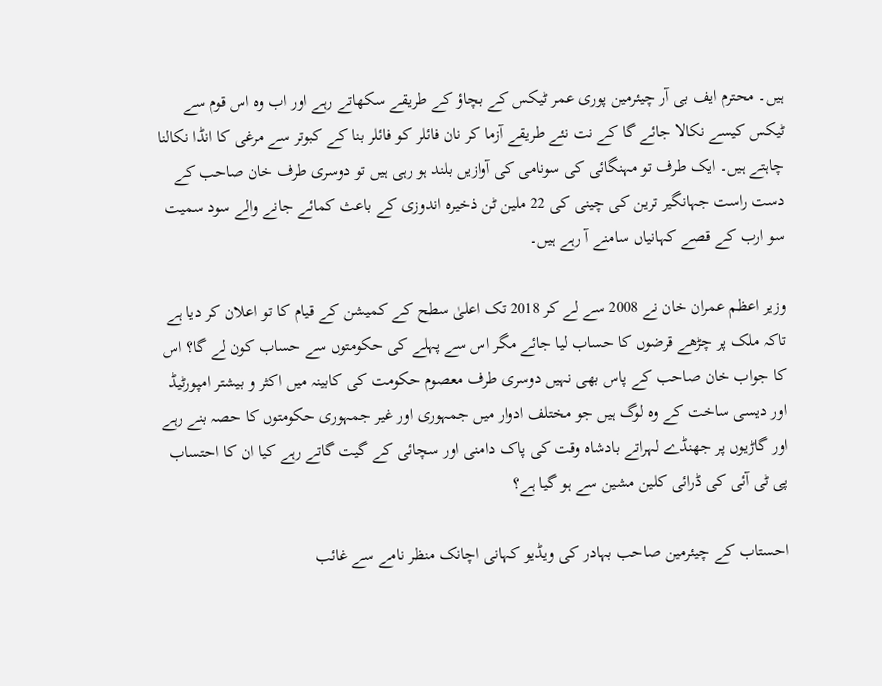ہیں۔ محترم ایف بی آر چیئرمین پوری عمر ٹیکس کے بچاؤ کے طریقے سکھاتے رہے اور اب وہ اس قوم سے ٹیکس کیسے نکالا جائے گا کے نت نئے طریقے آزما کر نان فائلر کو فائلر بنا کے کبوتر سے مرغی کا انڈا نکالنا چاہتے ہیں۔ ایک طرف تو مہنگائی کی سونامی کی آوازیں بلند ہو رہی ہیں تو دوسری طرف خان صاحب کے دست راست جہانگیر ترین کی چینی کی 22 ملین ٹن ذخیرہ اندوزی کے باعث کمائے جانے والے سود سمیت سو ارب کے قصے کہانیاں سامنے آ رہے ہیں۔

وزیر اعظم عمران خان نے 2008 سے لے کر 2018 تک اعلیٰ سطح کے کمیشن کے قیام کا تو اعلان کر دیا ہے تاکہ ملک پر چڑھے قرضوں کا حساب لیا جائے مگر اس سے پہلے کی حکومتوں سے حساب کون لے گا؟ اس کا جواب خان صاحب کے پاس بھی نہیں دوسری طرف معصوم حکومت کی کابینہ میں اکثر و بیشتر امپورٹیڈ اور دیسی ساخت کے وہ لوگ ہیں جو مختلف ادوار میں جمہوری اور غیر جمہوری حکومتوں کا حصہ بنے رہے اور گاڑیوں پر جھنڈے لہراتے بادشاہ وقت کی پاک دامنی اور سچائی کے گیت گاتے رہے کیا ان کا احتساب پی ٹی آئی کی ڈرائی کلین مشین سے ہو گیا ہے؟

احستاب کے چیئرمین صاحب بہادر کی ویڈیو کہانی اچانک منظر نامے سے غائب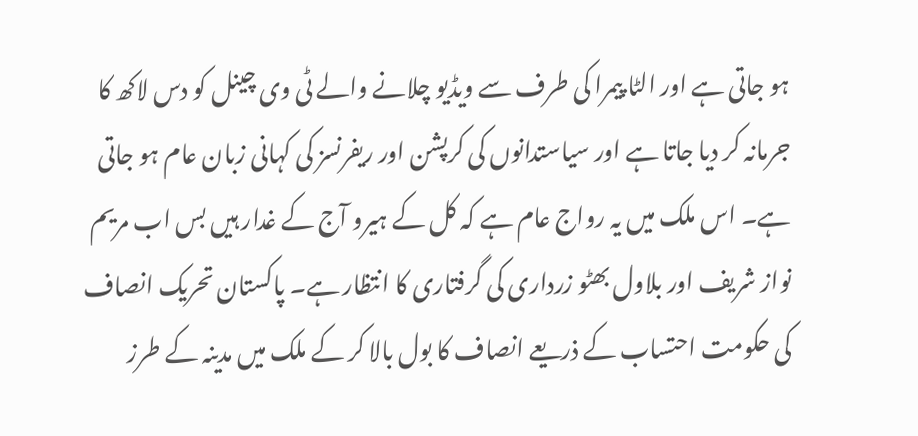ہو جاتی ہے اور الٹا پیمرا کی طرف سے ویڈیو چلانے والے ٹی وی چینل کو دس لاکھ کا جرمانہ کر دیا جاتا ہے اور سیاستدانوں کی کرپشن اور ریفرنسز کی کہانی زبان عام ہو جاتی ہے۔ اس ملک میں یہ رواج عام ہے کہ کل کے ہیرو آج کے غدار ہیں بس اب مریم نواز شریف اور بلاول بھٹو زرداری کی گرفتاری کا انتظار ہے۔ پاکستان تحریک انصاف کی حکومت احتساب کے ذریعے انصاف کا بول بالا کر کے ملک میں مدینہ کے طرز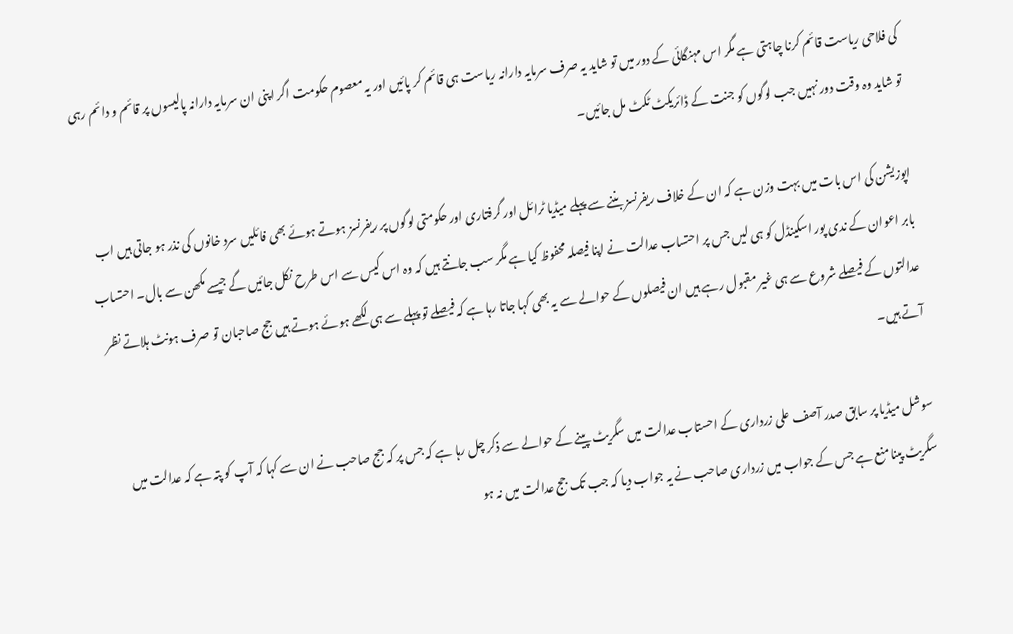کی فلاحی ریاست قائم کرنا چاہتی ہے مگر اس مہنگائی کے دور میں تو شاید یہ صرف سرمایہ دارانہ ریاست ہی قائم کر پائیں اور یہ معصوم حکومت اگر اپنی ان سرمایہ دارانہ پالیسوں پر قائم و دائم رہی تو شاید وہ وقت دور نہیں جب لوگوں کو جنت کے ڈائریکٹ ٹکٹ مل جائیں۔

اپوزیشن کی اس بات میں بہت وزن ہے کہ ان کے خلاف ریفرنسز بننے سے پہلے میڈیا ٹرائل اور گرفتاری اور حکومتی لوگوں پر ریفرنسز ہوتے ہوئے بھی فائلیں سرد خانوں کی نذر ہو جاتی ہیں اب بابر اعوان کے ندی پور اسکینڈل کو ہی لیں جس پر احتساب عدالت نے اپنا فیصلہ محفوظ کیا ہے مگر سب جانتے ہیں کہ وہ اس کیس سے اس طرح نکل جائیں گے جیسے مکھن سے بال۔ احتساب عدالتوں کے فیصلے شروع سے ہی غیر مقبول رہے ہیں ان فیصلوں کے حوالے سے یہ بھی کہا جاتا رہا ہے کہ فیصلے تو پہلے سے ہی لکھے ہوئے ہوتے ہیں جج صاحبان تو صرف ہونٹ ہلاتے نظر آتے ہیں۔

سوشل میڈیا پر سابق صدر آصف علی زرداری کے احستاب عدالت میں سگریٹ پینے کے حوالے سے ذکر چل رہا ہے کہ جس پر کہ جج صاحب نے ان سے کہا کہ آپ کو پتہ ہے کہ عدالت میں سگریٹ پینا منع ہے جس کے جواب میں زرداری صاحب نے یہ جواب دیا کہ جب تک جج عدالت میں نہ ہو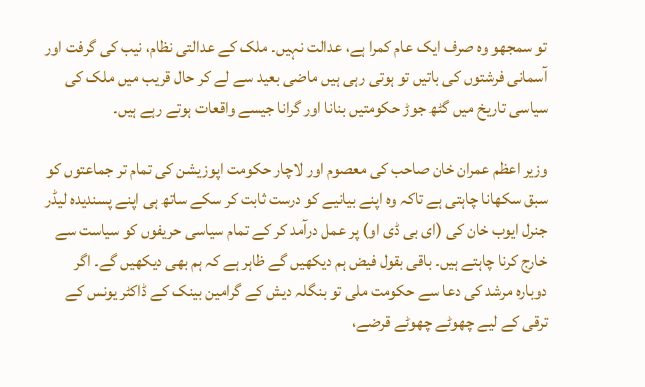تو سمجھو وہ صرف ایک عام کمرا ہے، عدالت نہیں۔ ملک کے عدالتی نظام، نیب کی گرفت اور آسمانی فرشتوں کی باتیں تو ہوتی رہی ہیں ماضی بعید سے لے کر حال قریب میں ملک کی سیاسی تاریخ میں گٹھ جوڑ حکومتیں بنانا اور گرانا جیسے واقعات ہوتے رہے ہیں۔

وزیر اعظم عمران خان صاحب کی معصوم اور لاچار حکومت اپوزیشن کی تمام تر جماعتوں کو سبق سکھانا چاہتی ہے تاکہ وہ اپنے بیانیے کو درست ثابت کر سکے ساتھ ہی اپنے پسندیدہ لیڈر جنرل ایوب خان کی (ای بی ڈی او) پر عمل درآمد کر کے تمام سیاسی حریفوں کو سیاست سے خارج کرنا چاہتے ہیں۔ باقی بقول فیض ہم دیکھیں گے ظاہر ہے کہ ہم بھی دیکھیں گے۔ اگر دوبارہ مرشد کی دعا سے حکومت ملی تو بنگلہ دیش کے گرامین بینک کے ڈاکٹر یونس کے ترقی کے لیے چھوٹے چھوٹے قرضے،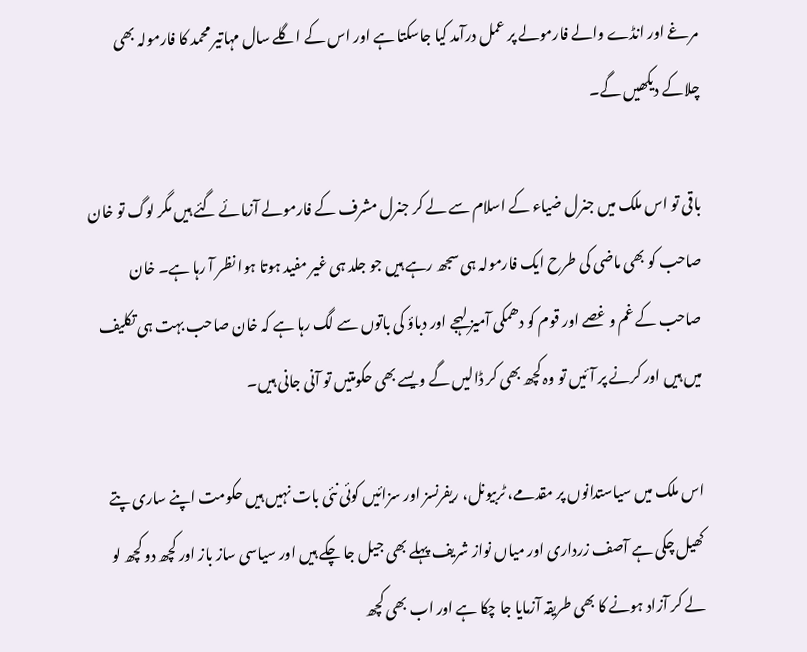مرغے اور انڈے والے فارمولے پر عمل درآمد کیا جاسکتا ہے اور اس کے اگلے سال مہاتیر محمد کا فارمولہ بھی چلاکے دیکھیں گے۔

باقی تو اس ملک میں جنرل ضیاء کے اسلام سے لے کر جنرل مشرف کے فارمولے آزمائے گئے ہیں مگر لوگ تو خان صاحب کو بھی ماضی کی طرح ایک فارمولہ ہی سجھ رہے ہیں جو جلد ہی غیر مفید ہوتا ہوا نظر آ رہا ہے۔ خان صاحب کے غم و غصے اور قوم کو دھمکی آمیز لہجے اور دباؤ کی باتوں سے لگ رہا ہے کہ خان صاحب بہت ہی تکلیف میں ہیں اور کرنے پر آئیں تو وہ کچھ بھی کر ڈالیں گے ویسے بھی حکومتیں تو آنی جانی ہیں۔

اس ملک میں سیاستدانوں پر مقدمے، ٹربیونل، ریفرنسز اور سزائیں کوئی نئی بات نہیں ہیں حکومت اپنے ساری پتے کھیل چکی ہے آصف زرداری اور میاں نواز شریف پہلے بھی جیل جا چکے ہیں اور سیاسی ساز باز اور کچھ دو کچھ لو لے کر آزاد ہونے کا بھی طریقہ آزمایا جا چکا ہے اور اب بھی کچھ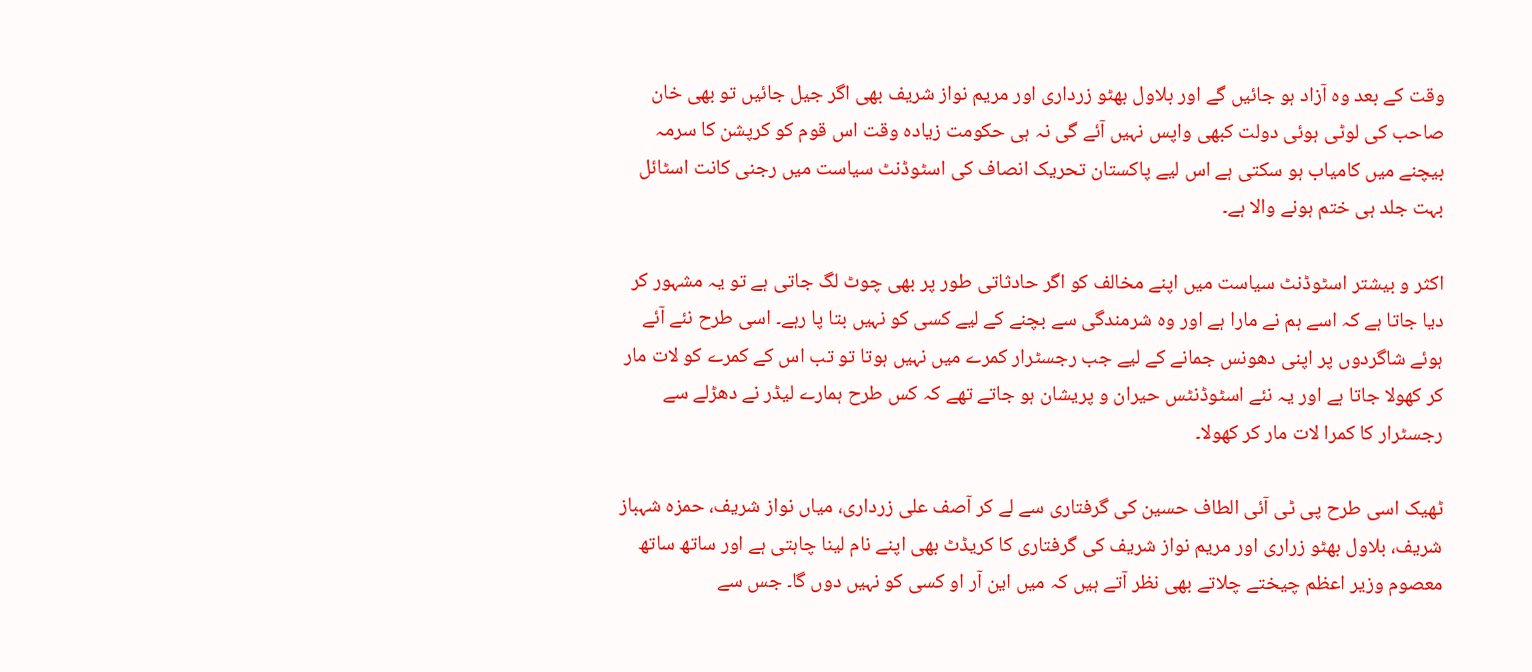وقت کے بعد وہ آزاد ہو جائیں گے اور بلاول بھٹو زرداری اور مریم نواز شریف بھی اگر جیل جائیں تو بھی خان صاحب کی لوٹی ہوئی دولت کبھی واپس نہیں آئے گی نہ ہی حکومت زیادہ وقت اس قوم کو کرپشن کا سرمہ بیچنے میں کامیاب ہو سکتی ہے اس لیے پاکستان تحریک انصاف کی اسٹوڈنٹ سیاست میں رجنی کانت اسٹائل بہت جلد ہی ختم ہونے والا ہے۔

اکثر و بیشتر اسٹوڈنٹ سیاست میں اپنے مخالف کو اگر حادثاتی طور پر بھی چوٹ لگ جاتی ہے تو یہ مشہور کر دیا جاتا ہے کہ اسے ہم نے مارا ہے اور وہ شرمندگی سے بچنے کے لیے کسی کو نہیں بتا پا رہے۔ اسی طرح نئے آئے ہوئے شاگردوں پر اپنی دھونس جمانے کے لیے جب رجسٹرار کمرے میں نہیں ہوتا تو تب اس کے کمرے کو لات مار کر کھولا جاتا ہے اور یہ نئے اسٹوڈنٹس حیران و پریشان ہو جاتے تھے کہ کس طرح ہمارے لیڈر نے دھڑلے سے رجسٹرار کا کمرا لات مار کر کھولا۔

ٹھیک اسی طرح پی ٹی آئی الطاف حسین کی گرفتاری سے لے کر آصف علی زرداری، میاں نواز شریف، حمزہ شہباز شریف، بلاول بھٹو زراری اور مریم نواز شریف کی گرفتاری کا کریڈٹ بھی اپنے نام لینا چاہتی ہے اور ساتھ ساتھ معصوم وزیر اعظم چیختے چلاتے بھی نظر آتے ہیں کہ میں این آر او کسی کو نہیں دوں گا۔ جس سے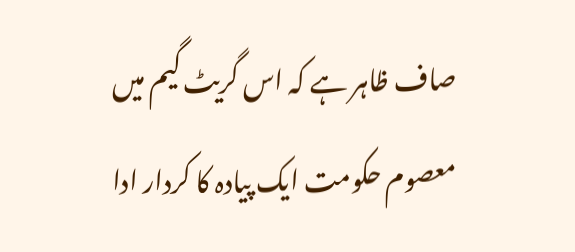صاف ظاہر ہے کہ اس گریٹ گیم میں معصوم حکومت ایک پیادہ کا کردار ادا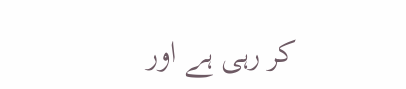کر رہی ہے اور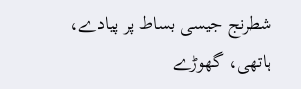شطرنج جیسی بساط پر پیادے، ہاتھی، گھوڑے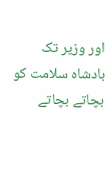اور وزیر تک بادشاہ سلامت کو بچاتے بچاتے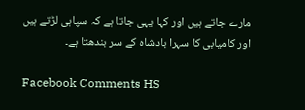مارے جاتے ہیں اور کہا یہی جاتا ہے کہ سپاہی لڑتے ہیں اور کامیابی کا سہرا بادشاہ کے سر بندھتا ہے۔

Facebook Comments HS